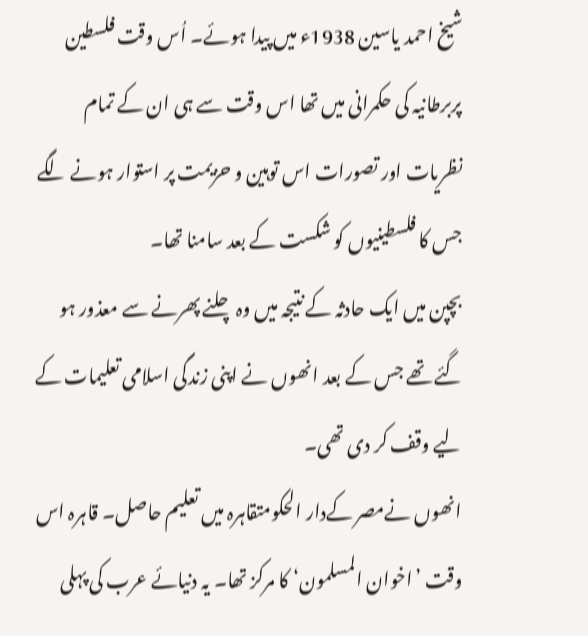شیخ احمد یاسین 1938ء میں پیدا ہوئے۔ اُس وقت فلسطین پربرطانیہ کی حکمرانی میں تھا اس وقت سے ہی ان کے تمام نظریات اور تصورات اس توہین و حزیمت پر استوار ہونے لگے جس کا فلسطینیوں کو شکست کے بعد سامنا تھا۔
بچپن میں ایک حادثہ کے نتیجہ میں وہ چلنے پھرنے سے معذور ہو گئے تھے جس کے بعد انھوں نے اپنی زندگی اسلامی تعلیمات کے لیے وقف کر دی تھی۔
انھوں نےمصر کےدار الحکومتقاہرہ میں تعلیم حاصل۔ قاہرہ اس وقت ’اخوان المسلمون‘ کا مرکز تھا۔ یہ دنیائے عرب کی پہلی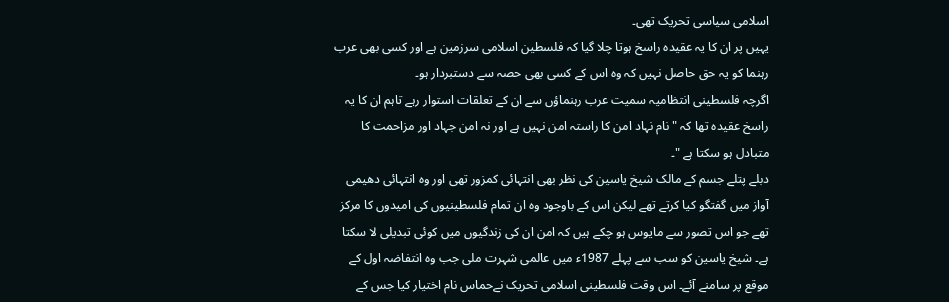اسلامی سیاسی تحریک تھی۔
یہیں پر ان کا یہ عقیدہ راسخ ہوتا چلا گیا کہ فلسطین اسلامی سرزمین ہے اور کسی بھی عرب رہنما کو یہ حق حاصل نہیں کہ وہ اس کے کسی بھی حصہ سے دستبردار ہو۔
اگرچہ فلسطینی انتظامیہ سمیت عرب رہنماؤں سے ان کے تعلقات استوار رہے تاہم ان کا یہ راسخ عقیدہ تھا کہ "نام نہاد امن کا راستہ امن نہیں ہے اور نہ امن جہاد اور مزاحمت کا متبادل ہو سکتا ہے "۔
دبلے پتلے جسم کے مالک شیخ یاسین کی نظر بھی انتہائی کمزور تھی اور وہ انتہائی دھیمی آواز میں گفتگو کیا کرتے تھے لیکن اس کے باوجود وہ ان تمام فلسطینیوں کی امیدوں کا مرکز تھے جو اس تصور سے مایوس ہو چکے ہیں کہ امن ان کی زندگیوں میں کوئی تبدیلی لا سکتا ہے۔ شیخ یاسین کو سب سے پہلے 1987ء میں عالمی شہرت ملی جب وہ انتفاضہ اول کے موقع پر سامنے آئے۔ اس وقت فلسطینی اسلامی تحریک نےحماس نام اختیار کیا جس کے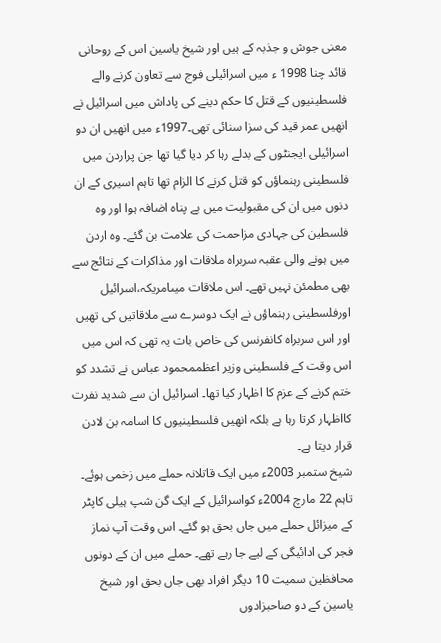معنی جوش و جذبہ کے ہیں اور شیخ یاسین اس کے روحانی قائد چنا 1998 ء میں اسرائیلی فوج سے تعاون کرنے والے فلسطینیوں کے قتل کا حکم دینے کی پاداش میں اسرائیل نے انھیں عمر قید کی سزا سنائی تھی۔1997ء میں انھیں ان دو اسرائیلی ایجنٹوں کے بدلے رہا کر دیا گیا تھا جن پراردن میں فلسطینی رہنماؤں کو قتل کرنے کا الزام تھا تاہم اسیری کے ان دنوں میں ان کی مقبولیت میں بے پناہ اضافہ ہوا اور وہ فلسطین کی جہادی مزاحمت کی علامت بن گئے۔ وہ اردن میں ہونے والی عقبہ سربراہ ملاقات اور مذاکرات کے نتائج سے بھی مطمئن نہیں تھے۔ اس ملاقات میںامریکہ،اسرائیل اورفلسطینی رہنماؤں نے ایک دوسرے سے ملاقاتیں کی تھیں اور اس سربراہ کانفرنس کی خاص بات یہ تھی کہ اس میں اس وقت کے فلسطینی وزیر اعظممحمود عباس نے تشدد کو ختم کرنے کے عزم کا اظہار کیا تھا۔ اسرائیل ان سے شدید نفرت کااظہار کرتا رہا ہے بلکہ انھیں فلسطینیوں کا اسامہ بن لادن قرار دیتا ہے۔
شیخ ستمبر 2003ء میں ایک قاتلانہ حملے میں زخمی ہوئے۔ تاہم 22 مارچ 2004ء کواسرائیل کے ایک گن شپ ہیلی کاپٹر کے میزائل حملے میں جاں بحق ہو گئے۔ اس وقت آپ نماز فجر کی ادائیگی کے لیے جا رہے تھے۔ حملے میں ان کے دونوں محافظین سمیت 10 دیگر افراد بھی جاں بحق اور شیخ یاسین کے دو صاحبزادوں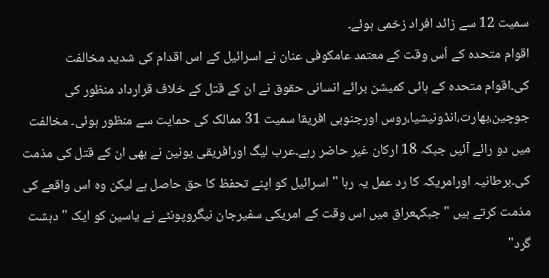سمیت 12 سے زائد افراد زخمی ہوئے۔
اقوام متحدہ کے اُس وقت کے معتمد عامکوفی عنان نے اسرائیل کے اس اقدام کی شدید مخالفت کی۔اقوام متحدہ کے ہائی کمیشن برائے انسانی حقوق نے ان کے قتل کے خلاف قرارداد منظور کی جوچین،بھارت،انڈونیشیا،روس اورجنوبی افریقا سمیت 31 ممالک کی حمایت سے منظور ہوئی۔ مخالفت میں دو رائے آئیں جبکہ 18 ارکان غیر حاضر رہے۔عرب لیگ اورافریقی یونین نے بھی ان کے قتل کی مذمت کی۔برطانیہ اورامریکہ کا رد عمل یہ رہا "اسرائیل کو اپنے تحفظ کا حق حاصل ہے لیکن وہ اس واقعے کی مذمت کرتے ہیں " جبکہعراق میں اس وقت کے امریکی سفیرجان نیگروپونٹے نے یاسین کو ایک "دہشت گرد"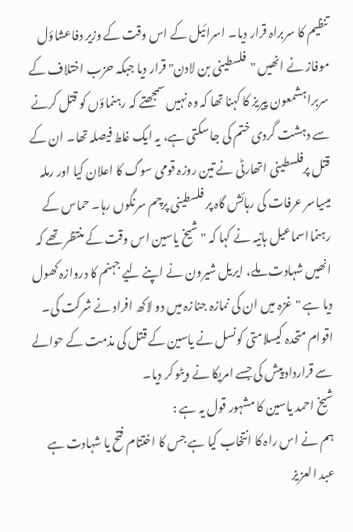تنظیم کا سربراہ قرار دیا۔ اسرائیل کے اس وقت کے وزیر دفاعشاؤل موفاز نے انھیں "فلسطینی بن لادن" قرار دیا جبکہ حزب اختلاف کے سربراہشمعون پیریز کا کہنا تھا کہ وہ نہیں سمجھتے کہ رہنماؤں کو قتل کرنے سے دہشت گردی ختم کی جا سکتی ہے، یہ ایک غلط فیصلہ تھا۔ ان کے قتل پرفلسطینی اتھارٹی نے تین روزہ قومی سوگ کا اعلان کیا اور رملہ میںیاسر عرفات کی رہائش گاہ پر فلسطینی پرچم سرنگوں رہا۔ حماس کے رہنمااسماعیل ہانیہ نے کہا کہ "شیخ یاسین اس وقت کے منتظر تھے کہ انھیں شہادت ملے، ایریل شیرون نے اپنے لیے جہنم کا دروازہ کھول دیا ہے "غزہ میں ان کی نمازہ جنازہ میں دو لاکھ افراد نے شرکت کی۔ اقوام متحدہ کیسلامتی کونسل نے یاسین کے قتل کی مذمت کے حوالے سے قرارداد پیش کی جسے امریکا نے ویٹو کر دیا۔
شیخ احمد یاسین کا مشہور قول یہ ہے :
ہم نے اس راہ کا انتخاب کیا ہے جس کا اختتام فتح یا شہادت ہے
عبد العزیز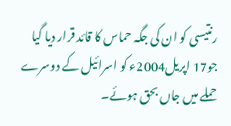رنتیسی کو ان کی جگہ حماس کا قائد قرار دیا گیا جو17 اپریل2004ء کو اسرائیل کے دوسرے حملے میں جاں بحق ہوئے۔